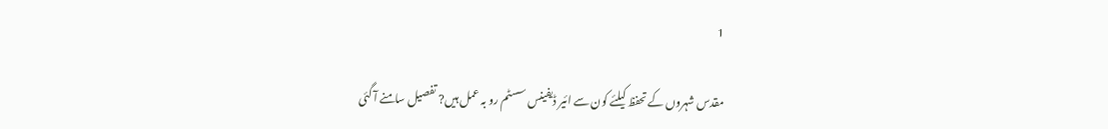1

مقدس شہروں کے تحفظ کیلئے کون سے ائیر ڈیفینس سسٹم رو بہ عمل ہیں? تفصیل سامنے آ گئی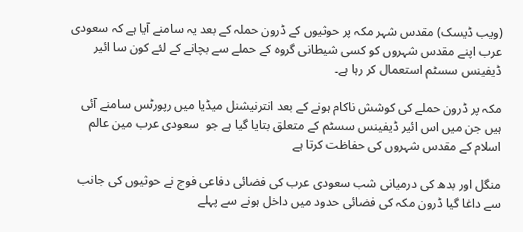(ویب ڈیسک) مقدس شہر مکہ پر حوثیوں کے ڈرون حملہ کے بعد یہ سامنے آیا ہے کہ سعودی عرب اپنے مقدس شہروں کو کسی شیطانی گروہ کے حملے سے بچانے کے لئے کون سا ائیر ڈیفینس سسٹم استعمال کر رہا ہے۔

مکہ پر ڈرون حملے کی کوشش ناکام ہونے کے بعد انترنیشنل میڈیا میں رپورٹس سامنے آئی ہیں جن میں اس ائیر ڈیفینس سسٹم کے متعلق بتایا گیا ہے جو  سعودی عرب مین عالم اسلام کے مقدس شہروں کی حفاظت کرتا ہے

منگل اور بدھ کی درمیانی شب سعودی عرب کی فضائی دفاعی فوج نے حوثیوں کی جانب سے داغا گیا ڈرون مکہ کی فضائی حدود میں داخل ہونے سے پہلے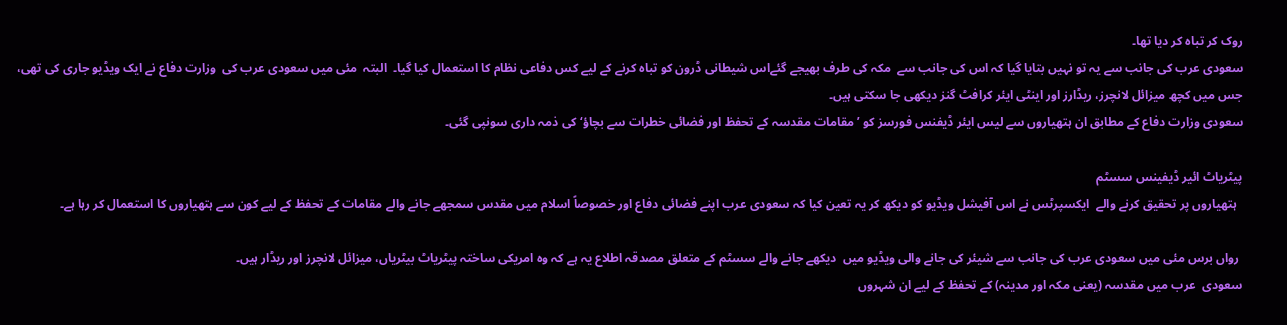روک کر تباہ کر دیا تھا۔
سعودی عرب کی جانب سے یہ تو نہیں بتایا گیا کہ اس کی جانب سے  مکہ کی طرف بھیجے گئےاس شیطانی ڈرون کو تباہ کرنے کے لیے کس دفاعی نظام کا استعمال کیا گیا۔  البتہ  مئی میں سعودی عرب کی  وزارت دفاع نے ایک ویڈیو جاری کی تھی، جس میں کچھ میزائل لانچرز، ریڈارز اور اینٹی ایئر کرافٹ گنز دیکھی جا سکتی ہیں۔
سعودی وزارت دفاع کے مطابق ان ہتھیاروں سے لیس ایئر ڈیفنس فورسز کو ’مقامات مقدسہ کے تحفظ اور فضائی خطرات سے بچاؤ‘ کی ذمہ داری سونپی گئی۔

پیٹریاٹ ائیر ڈیفینس سسٹم
  ہتھیاروں پر تحقیق کرنے والے  ایکسپرٹس نے اس آفیشل ویڈیو کو دیکھ کر یہ تعین کیا کہ سعودی عرب اپنے فضائی دفاع اور خصوصاً اسلام میں مقدس سمجھے جانے والے مقامات کے تحفظ کے لیے کون سے ہتھیاروں کا استعمال کر رہا ہے۔

 رواں برس مئی میں سعودی عرب کی جانب سے شیئر کی جانے والی ویڈیو میں  دیکھے جانے والے سسٹم کے متعلق مصدقہ اطلاع یہ ہے کہ وہ امریکی ساختہ پیٹریاٹ بیٹریاں، میزائل لانچرز اور ریڈار ہیں۔
سعودی  عرب میں مقدسہ (یعنی مکہ اور مدینہ) کے تحفظ کے لیے ان شہروں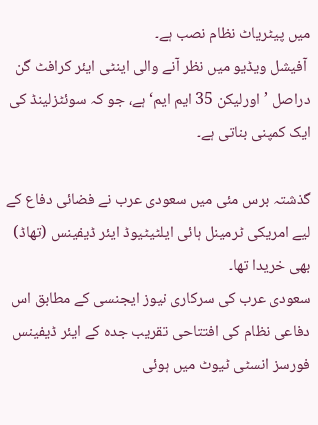میں پیٹریاٹ نظام نصب ہے۔
 آفیشل ویڈیو میں نظر آنے والی اینٹی ایئر کرافٹ گن دراصل ’اورلیکن 35 ایم ایم‘ ہے، جو کہ سوئٹزلینڈ کی ایک کمپنی بناتی ہے۔

گذشتہ برس مئی میں سعودی عرب نے فضائی دفاع کے لیے امریکی ٹرمینل ہائی ایلٹیٹیوڈ ایئر ڈیفینس (تھاڈ) بھی خریدا تھا۔
سعودی عرب کی سرکاری نیوز ایجنسی کے مطابق اس دفاعی نظام کی افتتاحی تقریب جدہ کے ایئر ڈیفینس فورسز انسٹی ٹیوٹ میں ہوئی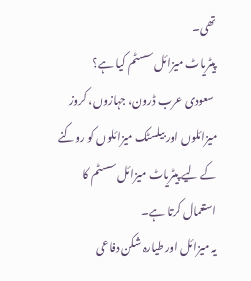تھی۔
پیٹریاٹ میزائل سسٹم کیا ہے؟
 سعودی عرب ڈرون، جہازوں، کروز میزائلوں اور بیلسٹک میزائلوں کو روکنے کے لیے پیٹریاٹ میزائل سسٹم کا استعمال کرتا ہے۔
یہ میزائل اور طیارہ شکن دفاعی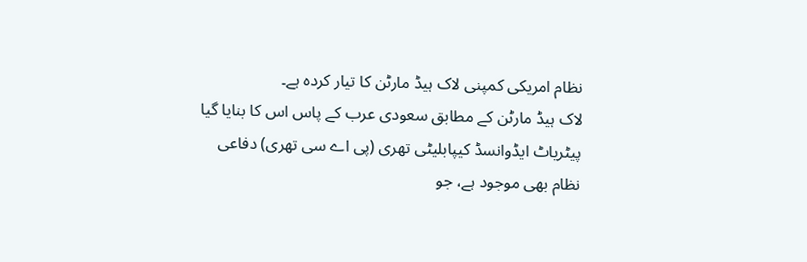نظام امریکی کمپنی لاک ہیڈ مارٹن کا تیار کردہ ہے۔
لاک ہیڈ مارٹن کے مطابق سعودی عرب کے پاس اس کا بنایا گیا پیٹریاٹ ایڈوانسڈ کیپابلیٹی تھری (پی اے سی تھری) دفاعی نظام بھی موجود ہے، جو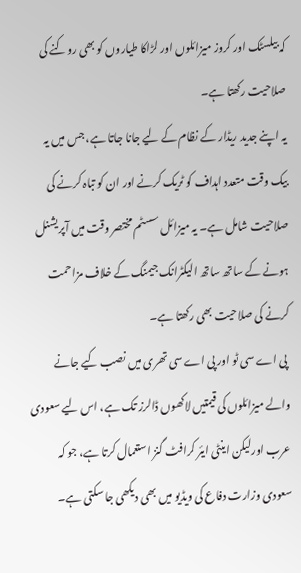کہ بیلسٹک اور کروز میزائلوں اور لڑاکا طیاروں کو بھی روکنے کی صلاحیت رکھتا ہے۔
یہ اپنے جدید ریڈار کے نظام کے لیے جانا جاتا ہے، جس میں یہ بیک وقت متعدد اہداف کو ٹریک کرنے اور ان کو تباہ کرنے کی صلاحیت شامل ہے۔ یہ میزائل سسٹم مختصر وقت میں آپریشنل ہونے کے ساتھ ساتھ الیکٹرانک جیمنگ کے خلاف مزاحمت کرنے کی صلاحیت بھی رکھتا ہے۔
 پی اے سی ٹو اور پی اے سی تھری میں نصب کیے جانے والے میزائلوں کی قیمتیں لاکھوں ڈالرز تک ہے، اس لیے سعودی عرب اورلیکن اینٹی ایئر کرافٹ گنز استعمال کرتا ہے، جو کہ سعودی وزارت دفاع کی ویڈیو میں بھی دیکھی جا سکتی ہے۔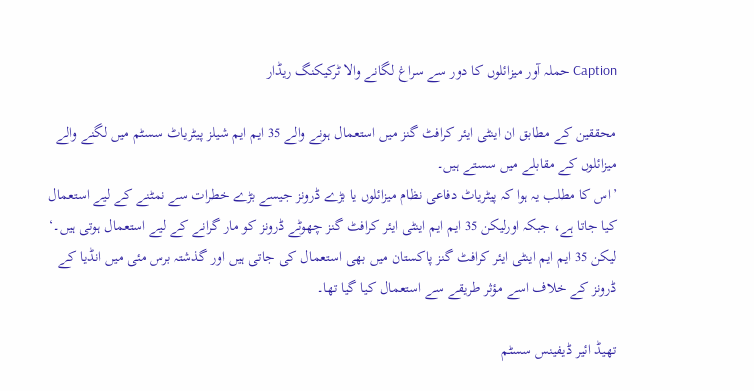Caption حملہ آور میزائلوں کا دور سے سراغ لگانے والا ٹرکیکنگ ریڈار

محققین کے مطابق ان اینٹی ایئر کرافٹ گنز میں استعمال ہونے والے 35 ایم ایم شیلز پیٹریاٹ سسٹم میں لگنے والے میزائلوں کے مقابلے میں سستے ہیں۔
’اس کا مطلب یہ ہوا کہ پیٹریاٹ دفاعی نظام میزائلوں یا بڑے ڈرونز جیسے بڑے خطرات سے نمٹنے کے لیے استعمال کیا جاتا ہے، جبکہ اورلیکن 35 ایم ایم اینٹی ایئر کرافٹ گنز چھوٹے ڈرونز کو مار گرانے کے لیے استعمال ہوتی ہیں۔‘
لیکن 35 ایم ایم اینٹی ایئر کرافٹ گنز پاکستان میں بھی استعمال کی جاتی ہیں اور گذشتہ برس مئی میں انڈیا کے ڈرونز کے خلاف اسے مؤثر طریقے سے استعمال کیا گیا تھا۔

تھیڈ ائیر ڈیفینس سسٹم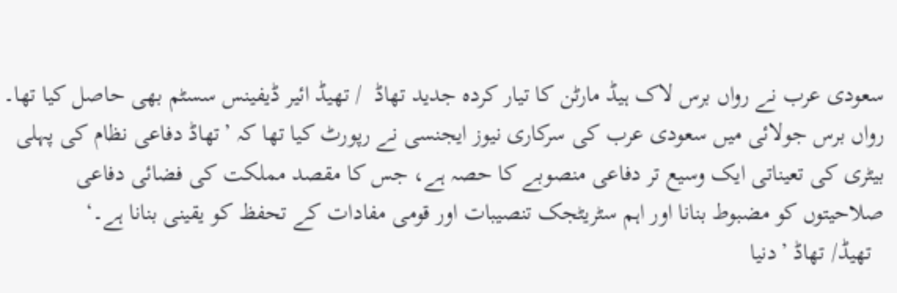سعودی عرب نے رواں برس لاک ہیڈ مارٹن کا تیار کردہ جدید تھاڈ  / تھیڈ ائیر ڈیفینس سسٹم بھی حاصل کیا تھا۔
رواں برس جولائی میں سعودی عرب کی سرکاری نیوز ایجنسی نے رپورٹ کیا تھا کہ ’تھاڈ دفاعی نظام کی پہلی بیٹری کی تعیناتی ایک وسیع تر دفاعی منصوبے کا حصہ ہے، جس کا مقصد مملکت کی فضائی دفاعی صلاحیتوں کو مضبوط بنانا اور اہم سٹریٹجک تنصیبات اور قومی مفادات کے تحفظ کو یقینی بنانا ہے۔‘
  تھیڈ/ تھاڈ ’دنیا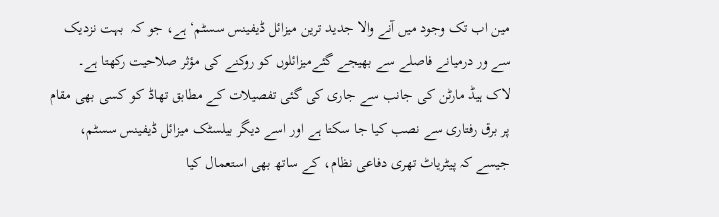مین اب تک وجود میں آنے والا جدید ترین میزائل ڈیفینس سسٹم‘ ہے، جو کہ  بہت نزدیک سے ور درمیانے فاصلے سے بھیجے گئےمیزائلوں کو روکنے کی مؤثر صلاحیت رکھتا ہے۔
لاک ہیڈ مارٹن کی جانب سے جاری کی گئی تفصیلات کے مطابق تھاڈ کو کسی بھی مقام پر برق رفتاری سے نصب کیا جا سکتا ہے اور اسے دیگر بیلسٹک میزائل ڈیفینس سسٹم، جیسے کہ پیٹریاٹ تھری دفاعی نظام، کے ساتھ بھی استعمال کیا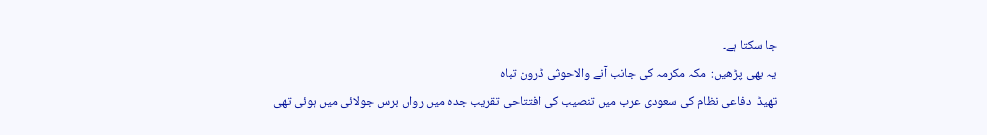جا سکتا ہے۔
یہ بھی پڑھیں:  مکہ مکرمہ کی جانب آنے والاحوثی ڈرون تباہ
تھیڈ  دفاعی نظام کی سعودی عرب میں تنصیب کی افتتاحی تقریب جدہ میں رواں برس جولائی میں ہوئی تھی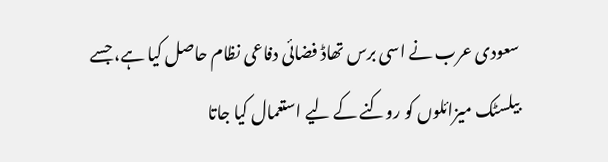سعودی عرب نے اسی برس تھاڈ فضائی دفاعی نظام حاصل کیا ہے، جسے بیلسٹک میزائلوں کو روکنے کے لیے استعمال کیا جاتا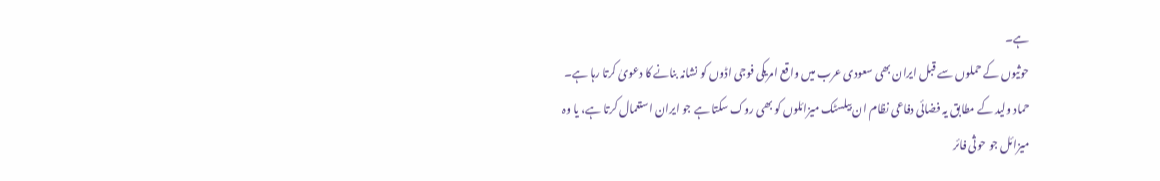ہے۔
حوثیوں کے حملوں سے قبل ایران بھی سعودی عرب میں واقع امریکی فوجی اڈوں کو نشانہ بنانے کا دعویٰ کرتا رہا ہے۔
حماد ولید کے مطابق یہ فضائی دفاعی نظام ان بیلسٹک میزائلوں کو بھی روک سکتا ہے جو ایران استعمال کرتا ہے، یا وہ میزائل جو حوثی فائر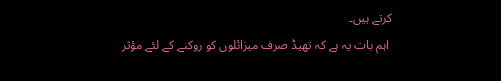کرتے ہیں۔
 اہم بات یہ ہے کہ تھیڈ صرف میزائلوں کو روکنے کے لئے مؤثر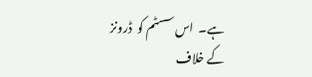ہے۔  اس سسٹم کو  ڈرونز کے خلاف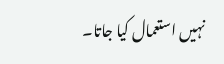نہیں استعمال کیا جاتا۔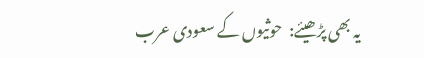یہ بھی پڑھیئے:  حوثیوں کے سعودی عرب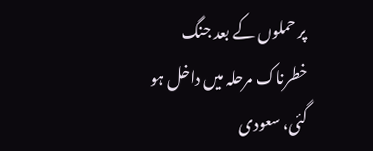پر حملوں کے بعد جنگ خطرناک مرحلہ میں داخل ہو گئی، سعودی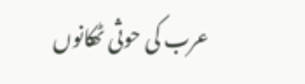عرب کی حوثی ٹھکانوں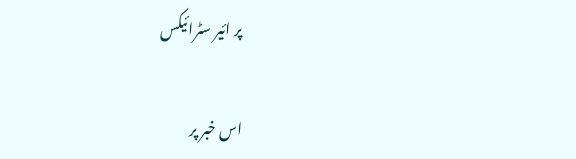پر ائیر سٹرائیکس

اس خبر پر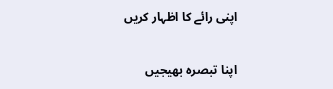اپنی رائے کا اظہار کریں

اپنا تبصرہ بھیجیں